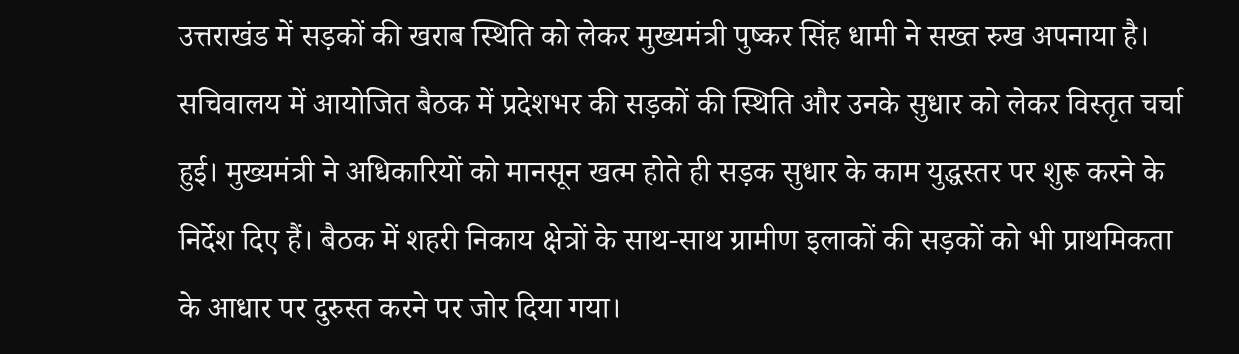उत्तराखंड में सड़कों की खराब स्थिति को लेकर मुख्यमंत्री पुष्कर सिंह धामी ने सख्त रुख अपनाया है। सचिवालय में आयोजित बैठक में प्रदेशभर की सड़कों की स्थिति और उनके सुधार को लेकर विस्तृत चर्चा हुई। मुख्यमंत्री ने अधिकारियों को मानसून खत्म होते ही सड़क सुधार के काम युद्धस्तर पर शुरू करने के निर्देश दिए हैं। बैठक में शहरी निकाय क्षेत्रों के साथ-साथ ग्रामीण इलाकों की सड़कों को भी प्राथमिकता के आधार पर दुरुस्त करने पर जोर दिया गया।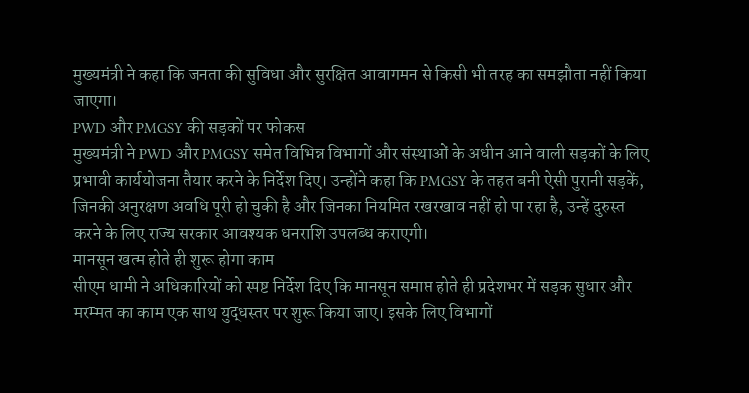मुख्यमंत्री ने कहा कि जनता की सुविधा और सुरक्षित आवागमन से किसी भी तरह का समझौता नहीं किया जाएगा।
PWD और PMGSY की सड़कों पर फोकस
मुख्यमंत्री ने PWD और PMGSY समेत विभिन्न विभागों और संस्थाओं के अधीन आने वाली सड़कों के लिए प्रभावी कार्ययोजना तैयार करने के निर्देश दिए। उन्होंने कहा कि PMGSY के तहत बनी ऐसी पुरानी सड़कें, जिनकी अनुरक्षण अवधि पूरी हो चुकी है और जिनका नियमित रखरखाव नहीं हो पा रहा है, उन्हें दुरुस्त करने के लिए राज्य सरकार आवश्यक धनराशि उपलब्ध कराएगी।
मानसून खत्म होते ही शुरू होगा काम
सीएम धामी ने अधिकारियों को स्पष्ट निर्देश दिए कि मानसून समाप्त होते ही प्रदेशभर में सड़क सुधार और मरम्मत का काम एक साथ युद्धस्तर पर शुरू किया जाए। इसके लिए विभागों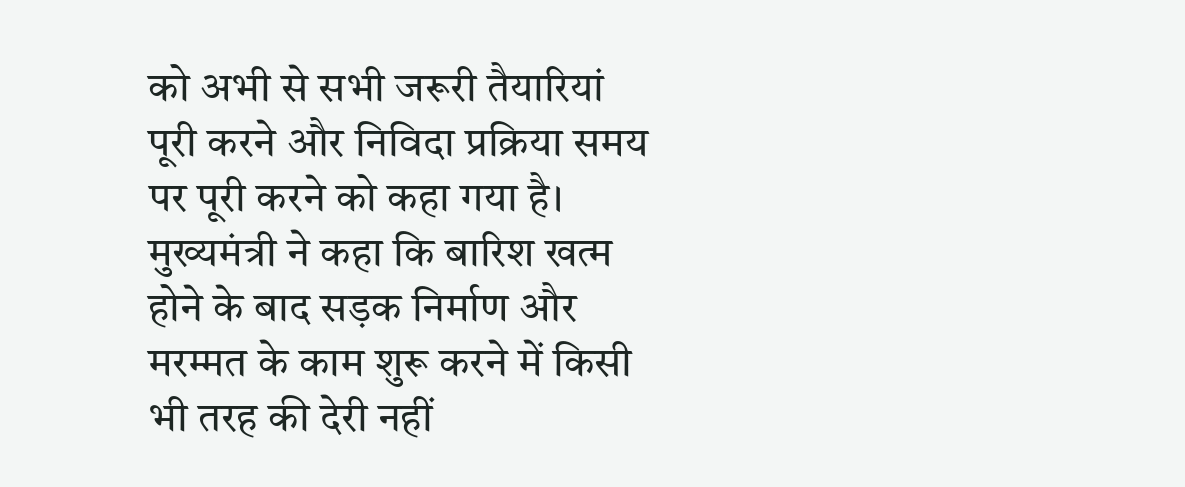को अभी से सभी जरूरी तैयारियां पूरी करने और निविदा प्रक्रिया समय पर पूरी करने को कहा गया है।
मुख्यमंत्री ने कहा कि बारिश खत्म होने के बाद सड़क निर्माण और मरम्मत के काम शुरू करने में किसी भी तरह की देरी नहीं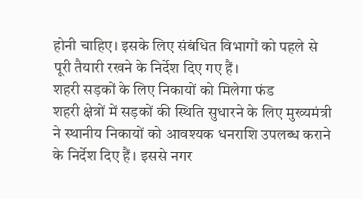होनी चाहिए। इसके लिए संबंधित विभागों को पहले से पूरी तैयारी रखने के निर्देश दिए गए हैं।
शहरी सड़कों के लिए निकायों को मिलेगा फंड
शहरी क्षेत्रों में सड़कों की स्थिति सुधारने के लिए मुख्यमंत्री ने स्थानीय निकायों को आवश्यक धनराशि उपलब्ध कराने के निर्देश दिए हैं। इससे नगर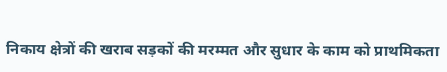निकाय क्षेत्रों की खराब सड़कों की मरम्मत और सुधार के काम को प्राथमिकता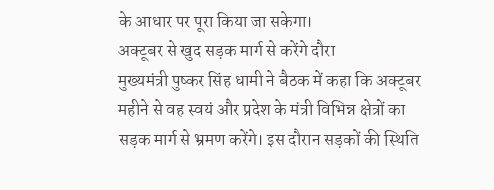के आधार पर पूरा किया जा सकेगा।
अक्टूबर से खुद सड़क मार्ग से करेंगे दौरा
मुख्यमंत्री पुष्कर सिंह धामी ने बैठक में कहा कि अक्टूबर महीने से वह स्वयं और प्रदेश के मंत्री विभिन्न क्षेत्रों का सड़क मार्ग से भ्रमण करेंगे। इस दौरान सड़कों की स्थिति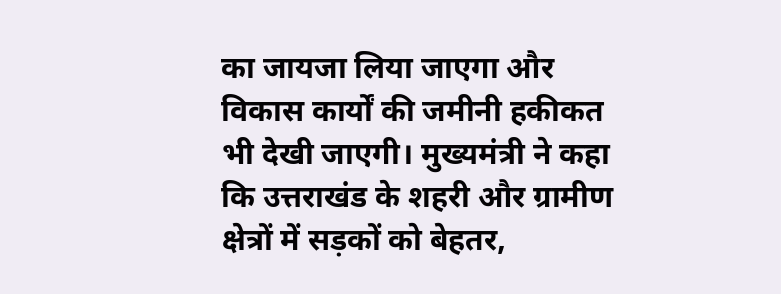का जायजा लिया जाएगा और विकास कार्यों की जमीनी हकीकत भी देखी जाएगी। मुख्यमंत्री ने कहा कि उत्तराखंड के शहरी और ग्रामीण क्षेत्रों में सड़कों को बेहतर,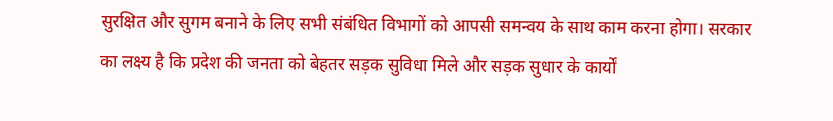सुरक्षित और सुगम बनाने के लिए सभी संबंधित विभागों को आपसी समन्वय के साथ काम करना होगा। सरकार का लक्ष्य है कि प्रदेश की जनता को बेहतर सड़क सुविधा मिले और सड़क सुधार के कार्यों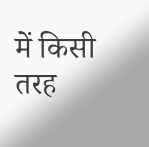में किसी तरह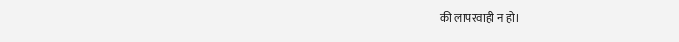की लापरवाही न हो।